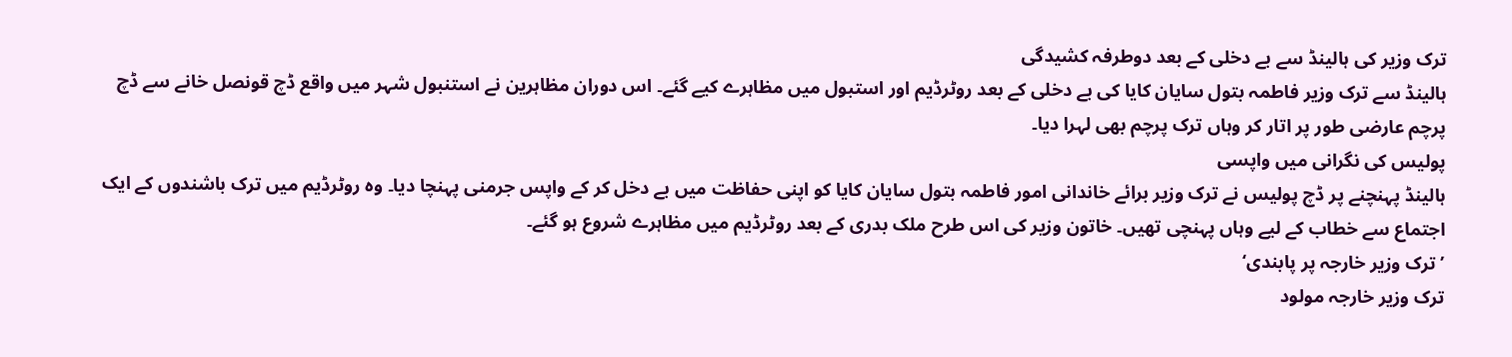ترک وزیر کی ہالینڈ سے بے دخلی کے بعد دوطرفہ کشیدگی
ہالینڈ سے ترک وزیر فاطمہ بتول سایان کایا کی بے دخلی کے بعد روٹرڈیم اور استبول میں مظاہرے کیے گئے۔ اس دوران مظاہرین نے استنبول شہر میں واقع ڈچ قونصل خانے سے ڈچ پرچم عارضی طور پر اتار کر وہاں ترک پرچم بھی لہرا دیا۔
پولیس کی نگرانی میں واپسی
ہالینڈ پہنچنے پر ڈچ پولیس نے ترک وزیر برائے خاندانی امور فاطمہ بتول سایان کایا کو اپنی حفاظت میں بے دخل کر کے واپس جرمنی پہنچا دیا۔ وہ روٹرڈیم میں ترک باشندوں کے ایک اجتماع سے خطاب کے لیے وہاں پہنچی تھیں۔ خاتون وزیر کی اس طرح ملک بدری کے بعد روٹرڈیم میں مظاہرے شروع ہو گئے۔
’ترک وزیر خارجہ پر پابندی‘
ترک وزیر خارجہ مولود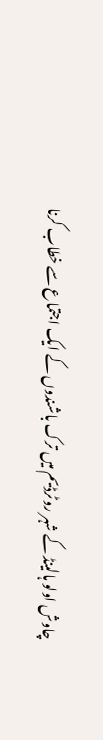چاوش اولو ہالینڈ کے شہر روٹرڈیم میں ترک باشندوں کے ایک اجتماع سے خطاب کرنا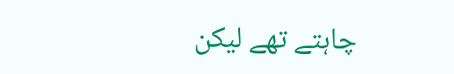چاہتے تھے لیکن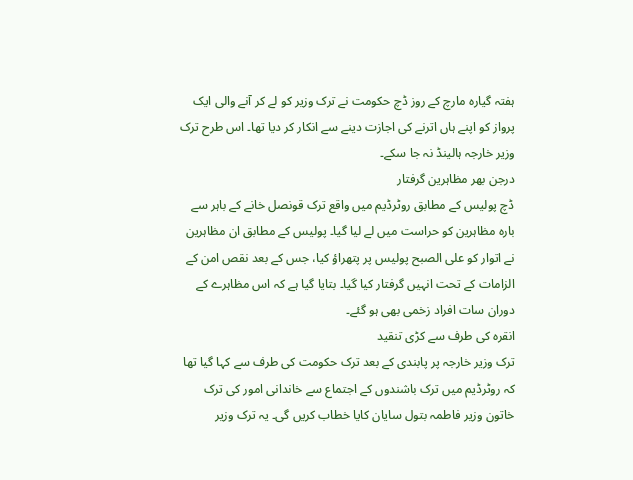ہفتہ گیارہ مارچ کے روز ڈچ حکومت نے ترک وزیر کو لے کر آنے والی ایک پرواز کو اپنے ہاں اترنے کی اجازت دینے سے انکار کر دیا تھا۔ اس طرح ترک وزیر خارجہ ہالینڈ نہ جا سکے۔
درجن بھر مظاہرین گرفتار
ڈچ پولیس کے مطابق روٹرڈیم میں واقع ترک قونصل خانے کے باہر سے بارہ مظاہرین کو حراست میں لے لیا گیا۔ پولیس کے مطابق ان مظاہرین نے اتوار کو علی الصبح پولیس پر پتھراؤ کیا، جس کے بعد نقص امن کے الزامات کے تحت انہیں گرفتار کیا گیا۔ بتایا گیا ہے کہ اس مظاہرے کے دوران سات افراد زخمی بھی ہو گئے۔
انقرہ کی طرف سے کڑی تنقید
ترک وزیر خارجہ پر پابندی کے بعد ترک حکومت کی طرف سے کہا گیا تھا کہ روٹرڈیم میں ترک باشندوں کے اجتماع سے خاندانی امور کی ترک خاتون وزیر فاطمہ بتول سایان کایا خطاب کریں گی۔ یہ ترک وزیر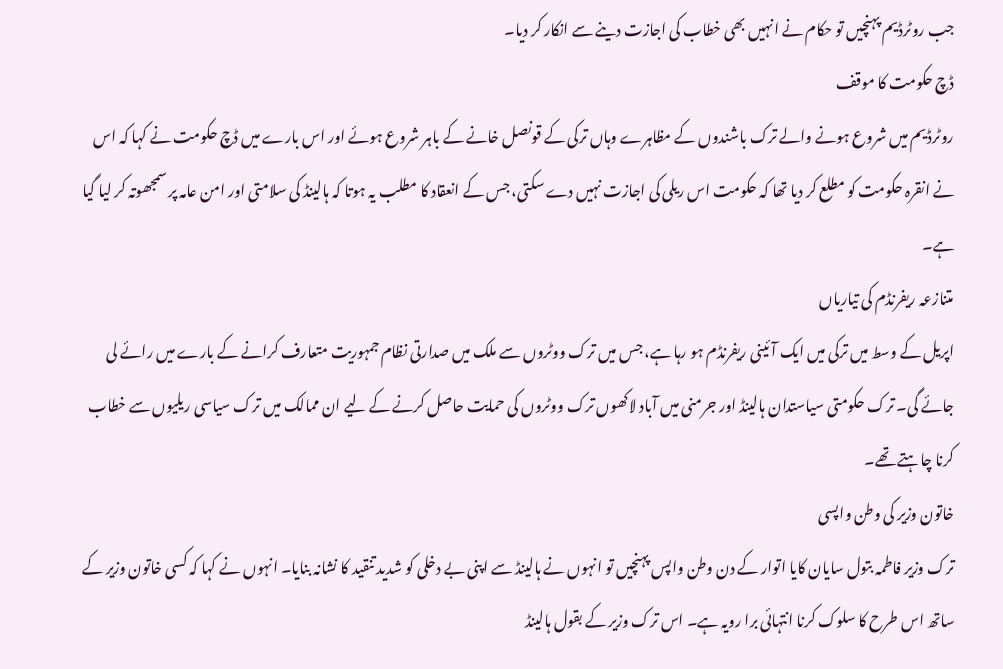جب روٹرڈیم پہنچیں تو حکام نے انہیں بھی خطاب کی اجازت دینے سے انکار کر دیا۔
ڈچ حکومت کا موقف
روٹرڈیم میں شروع ہونے والے ترک باشندوں کے مظاہرے وہاں ترکی کے قونصل خانے کے باہر شروع ہوئے اور اس بارے میں ڈچ حکومت نے کہا کہ اس نے انقرہ حکومت کو مطلع کر دیا تھا کہ حکومت اس ریلی کی اجازت نہیں دے سکتی، جس کے انعقاد کا مطلب یہ ہوتا کہ ہالینڈ کی سلامتی اور امن عامہ پر سمجھوتہ کر لیا گیا ہے۔
متنازعہ ریفرنڈم کی تیاریاں
اپریل کے وسط میں ترکی میں ایک آئینی ریفرنڈم ہو رہا ہے، جس میں ترک ووٹروں سے ملک میں صدارتی نظام جمہوریت متعارف کرانے کے بارے میں رائے لی جائے گی۔ ترک حکومتی سیاستدان ہالینڈ اور جرمنی میں آباد لاکھوں ترک ووٹروں کی حمایت حاصل کرنے کے لیے ان ممالک میں ترک سیاسی ریلیوں سے خطاب کرنا چاہتے تھے۔
خاتون وزیر کی وطن واپسی
ترک وزیر فاطمہ بتول سایان کایا اتوار کے دن وطن واپس پہنچیں تو انہوں نے ہالینڈ سے اپنی بے دخلی کو شدید تنقید کا نشانہ بنایا۔ انہوں نے کہا کہ کسی خاتون وزیر کے ساتھ اس طرح کا سلوک کرنا انتہائی برا رویہ ہے۔ اس ترک وزیر کے بقول ہالینڈ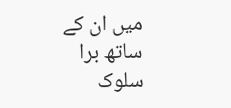میں ان کے ساتھ برا سلوک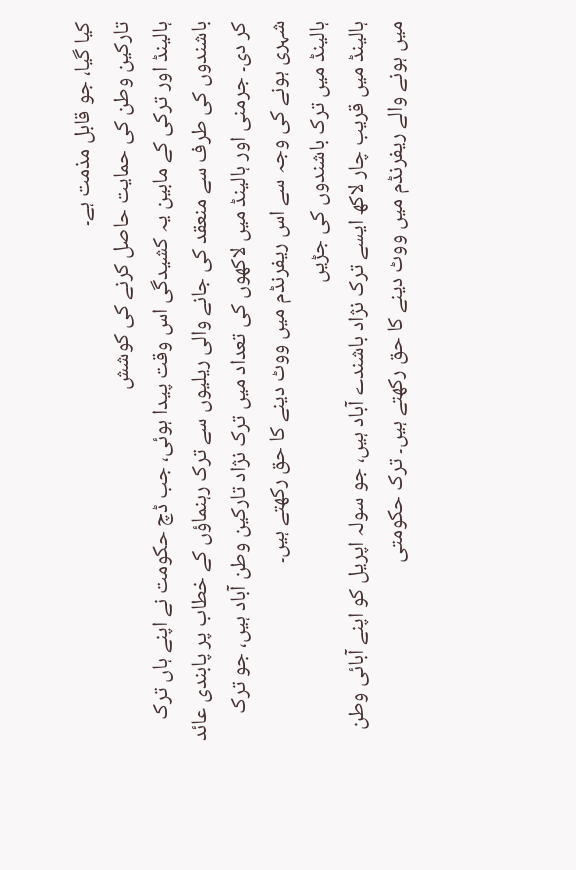کیا گیا، جو قابل مذمت ہے۔
تارکین وطن کی حمایت حاصل کرنے کی کوشش
ہالینڈ اور ترکی کے مابین یہ کشیدگی اس وقت پیدا ہوئی، جب ڈچ حکومت نے اپنے ہاں ترک باشندوں کی طرف سے منعقد کی جانے والی ریلیوں سے ترک رہنماؤں کے خطاب پر پابندی عائد کر دی۔ جرمنی اور ہالینڈ میں لاکھوں کی تعداد میں ترک نژاد تارکین وطن آباد ہیں، جو ترک شہری ہونے کی وجہ سے اس ریفرنڈم میں ووٹ دینے کا حق رکھتے ہیں۔
ہالینڈ میں ترک باشندوں کی جڑیں
ہالینڈ میں قریب چار لاکھ ایسے ترک نژاد باشندے آباد ہیں، جو سولہ اپریل کو اپنے آبائی وطن میں ہونے والے ریفرنڈم میں ووٹ دینے کا حق رکھتے ہیں۔ ترک حکومتی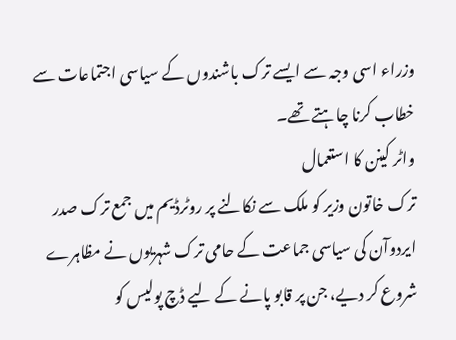وزراء اسی وجہ سے ایسے ترک باشندوں کے سیاسی اجتماعات سے خطاب کرنا چاہتے تھے۔
واٹر کینن کا استعمال
ترک خاتون وزیر کو ملک سے نکالنے پر روٹرڈیم میں جمع ترک صدر ایردوآن کی سیاسی جماعت کے حامی ترک شہریوں نے مظاہرے شروع کر دیے، جن پر قابو پانے کے لیے ڈچ پولیس کو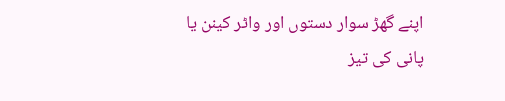اپنے گھڑ سوار دستوں اور واٹر کینن یا پانی کی تیز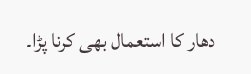دھار کا استعمال بھی کرنا پڑا۔